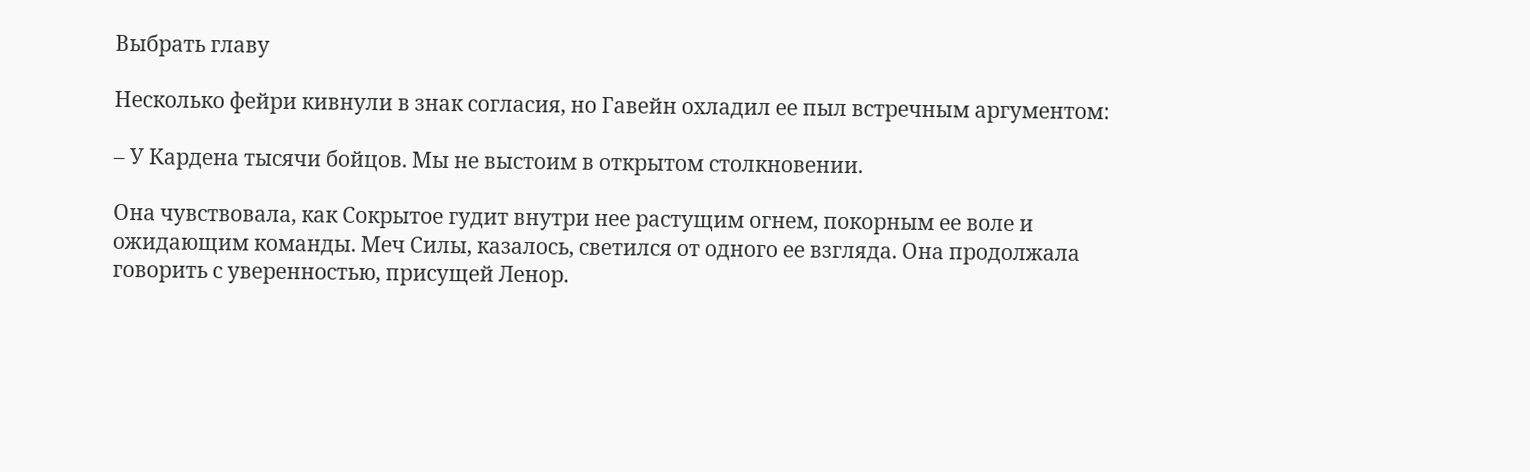Выбрать главу

Несколько фейри кивнули в знак согласия, но Гавейн охладил ее пыл встречным аргументом:

– У Кардена тысячи бойцов. Мы не выстоим в открытом столкновении.

Она чувствовала, как Сокрытое гудит внутри нее растущим огнем, покорным ее воле и ожидающим команды. Меч Силы, казалось, светился от одного ее взгляда. Она продолжала говорить с уверенностью, присущей Ленор.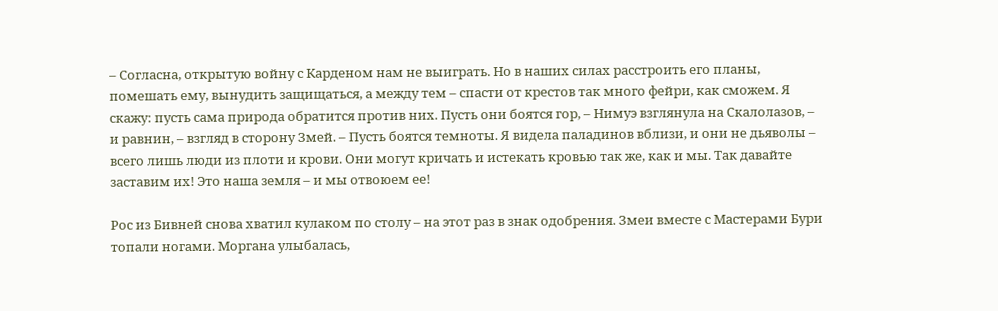– Согласна, открытую войну с Карденом нам не выиграть. Но в наших силах расстроить его планы, помешать ему, вынудить защищаться, а между тем – спасти от крестов так много фейри, как сможем. Я скажу: пусть сама природа обратится против них. Пусть они боятся гор, – Нимуэ взглянула на Скалолазов, – и равнин, – взгляд в сторону Змей. – Пусть боятся темноты. Я видела паладинов вблизи, и они не дьяволы – всего лишь люди из плоти и крови. Они могут кричать и истекать кровью так же, как и мы. Так давайте заставим их! Это наша земля – и мы отвоюем ее!

Рос из Бивней снова хватил кулаком по столу – на этот раз в знак одобрения. Змеи вместе с Мастерами Бури топали ногами. Моргана улыбалась,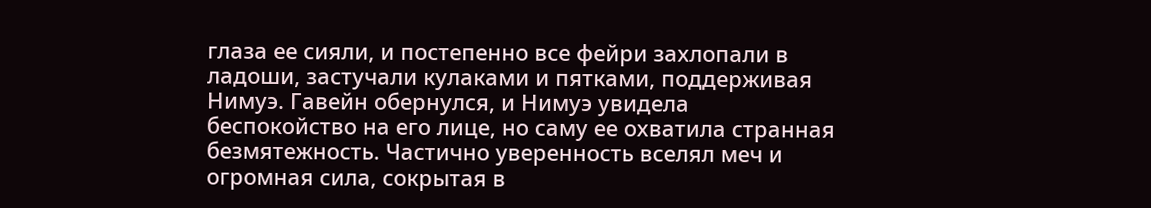глаза ее сияли, и постепенно все фейри захлопали в ладоши, застучали кулаками и пятками, поддерживая Нимуэ. Гавейн обернулся, и Нимуэ увидела беспокойство на его лице, но саму ее охватила странная безмятежность. Частично уверенность вселял меч и огромная сила, сокрытая в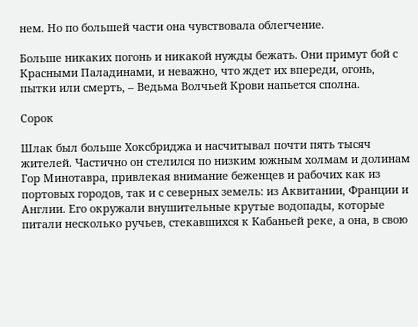нем. Но по большей части она чувствовала облегчение.

Больше никаких погонь и никакой нужды бежать. Они примут бой с Красными Паладинами, и неважно, что ждет их впереди, огонь, пытки или смерть, – Ведьма Волчьей Крови напьется сполна.

Сорок

Шлак был больше Хоксбриджа и насчитывал почти пять тысяч жителей. Частично он стелился по низким южным холмам и долинам Гор Минотавра, привлекая внимание беженцев и рабочих как из портовых городов, так и с северных земель: из Аквитании, Франции и Англии. Его окружали внушительные крутые водопады, которые питали несколько ручьев, стекавшихся к Кабаньей реке, а она, в свою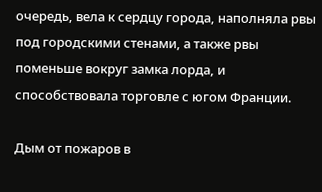очередь, вела к сердцу города, наполняла рвы под городскими стенами, а также рвы поменьше вокруг замка лорда, и способствовала торговле с югом Франции.

Дым от пожаров в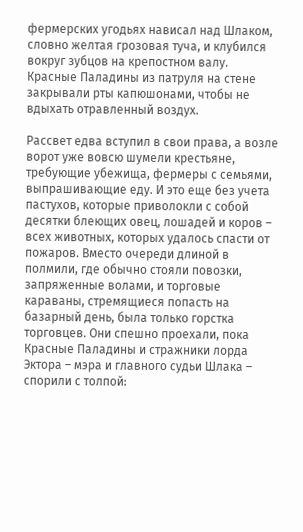фермерских угодьях нависал над Шлаком, словно желтая грозовая туча, и клубился вокруг зубцов на крепостном валу. Красные Паладины из патруля на стене закрывали рты капюшонами, чтобы не вдыхать отравленный воздух.

Рассвет едва вступил в свои права, а возле ворот уже вовсю шумели крестьяне, требующие убежища, фермеры с семьями, выпрашивающие еду. И это еще без учета пастухов, которые приволокли с собой десятки блеющих овец, лошадей и коров – всех животных, которых удалось спасти от пожаров. Вместо очереди длиной в полмили, где обычно стояли повозки, запряженные волами, и торговые караваны, стремящиеся попасть на базарный день, была только горстка торговцев. Они спешно проехали, пока Красные Паладины и стражники лорда Эктора – мэра и главного судьи Шлака – спорили с толпой: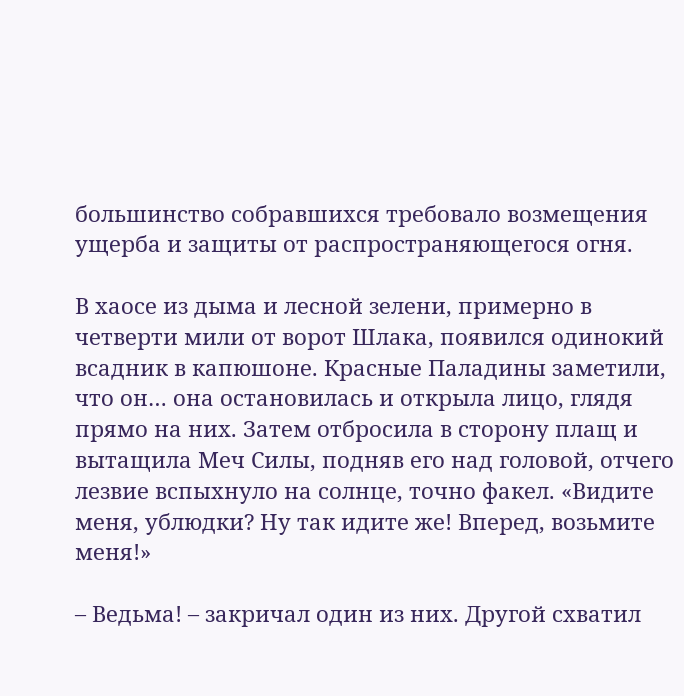большинство собравшихся требовало возмещения ущерба и защиты от распространяющегося огня.

В хаосе из дыма и лесной зелени, примерно в четверти мили от ворот Шлака, появился одинокий всадник в капюшоне. Красные Паладины заметили, что он… она остановилась и открыла лицо, глядя прямо на них. Затем отбросила в сторону плащ и вытащила Меч Силы, подняв его над головой, отчего лезвие вспыхнуло на солнце, точно факел. «Видите меня, ублюдки? Ну так идите же! Вперед, возьмите меня!»

– Ведьма! – закричал один из них. Другой схватил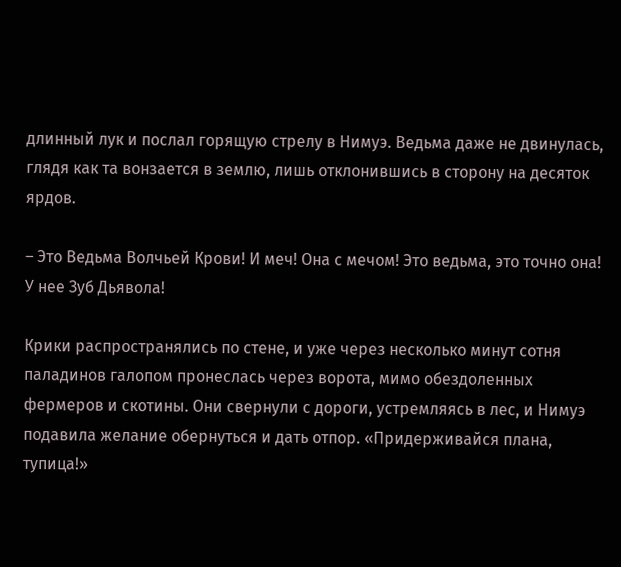длинный лук и послал горящую стрелу в Нимуэ. Ведьма даже не двинулась, глядя как та вонзается в землю, лишь отклонившись в сторону на десяток ярдов.

– Это Ведьма Волчьей Крови! И меч! Она с мечом! Это ведьма, это точно она! У нее Зуб Дьявола!

Крики распространялись по стене, и уже через несколько минут сотня паладинов галопом пронеслась через ворота, мимо обездоленных фермеров и скотины. Они свернули с дороги, устремляясь в лес, и Нимуэ подавила желание обернуться и дать отпор. «Придерживайся плана, тупица!»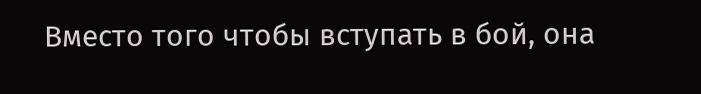Вместо того чтобы вступать в бой, она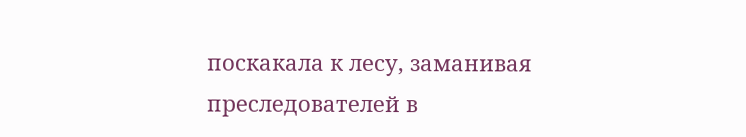поскакала к лесу, заманивая преследователей в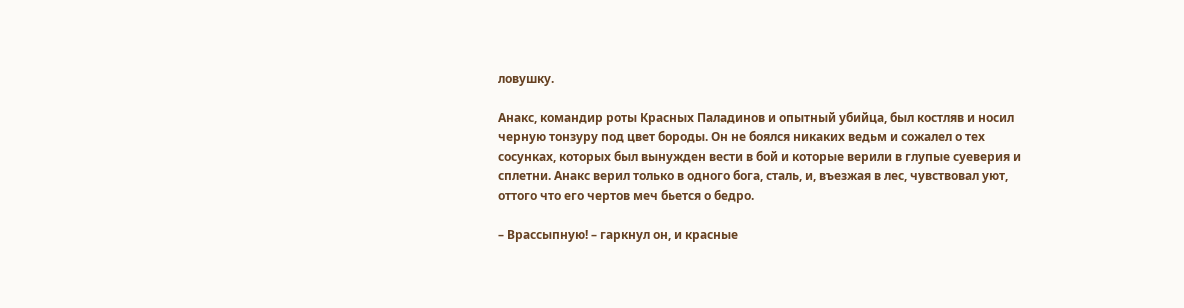ловушку.

Анакс, командир роты Красных Паладинов и опытный убийца, был костляв и носил черную тонзуру под цвет бороды. Он не боялся никаких ведьм и сожалел о тех сосунках, которых был вынужден вести в бой и которые верили в глупые суеверия и сплетни. Анакс верил только в одного бога, сталь, и, въезжая в лес, чувствовал уют, оттого что его чертов меч бьется о бедро.

– Врассыпную! – гаркнул он, и красные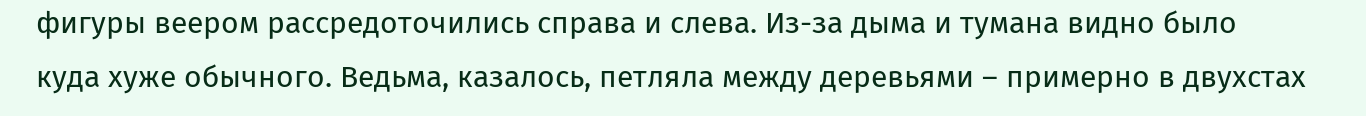фигуры веером рассредоточились справа и слева. Из-за дыма и тумана видно было куда хуже обычного. Ведьма, казалось, петляла между деревьями – примерно в двухстах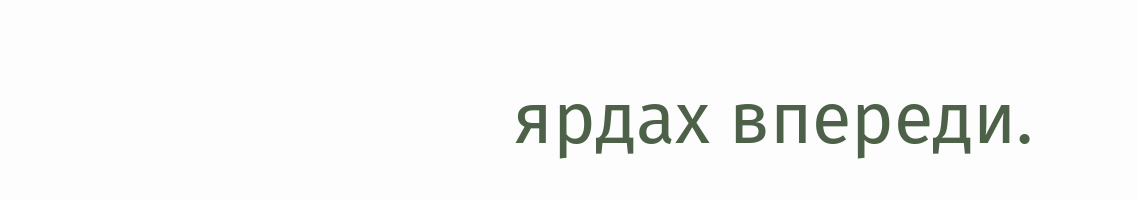ярдах впереди.